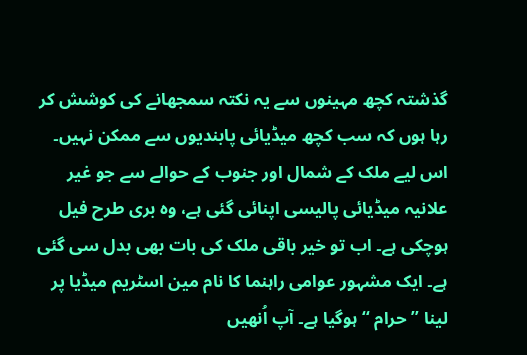گذشتہ کچھ مہینوں سے یہ نکتہ سمجھانے کی کوشش کر رہا ہوں کہ سب کچھ میڈیائی پابندیوں سے ممکن نہیں۔ اس لیے ملک کے شمال اور جنوب کے حوالے سے جو غیر علانیہ میڈیائی پالیسی اپنائی گئی ہے، وہ بری طرح فیل ہوچکی ہے۔ اب تو خیر باقی ملک کی بات بھی بدل سی گئی ہے۔ ایک مشہور عوامی راہنما کا نام مین اسٹریم میڈیا پر لینا ’’حرام ‘‘ ہوگیا ہے۔ آپ اُنھیں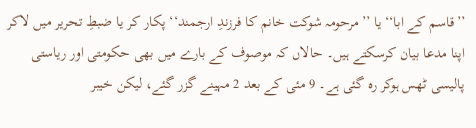’’قاسم کے ابا‘‘ یا ’’مرحومہ شوکت خانم کا فرزندِ ارجمند‘‘ پکار کر یا ضبطِ تحریر میں لاکر اپنا مدعا بیان کرسکتے ہیں۔ حالاں کہ موصوف کے بارے میں بھی حکومتی اور ریاستی پالیسی ٹھس ہوکر رہ گئی ہے۔ 9 مئی کے بعد 2 مہینے گزر گئے، لیکن خیبر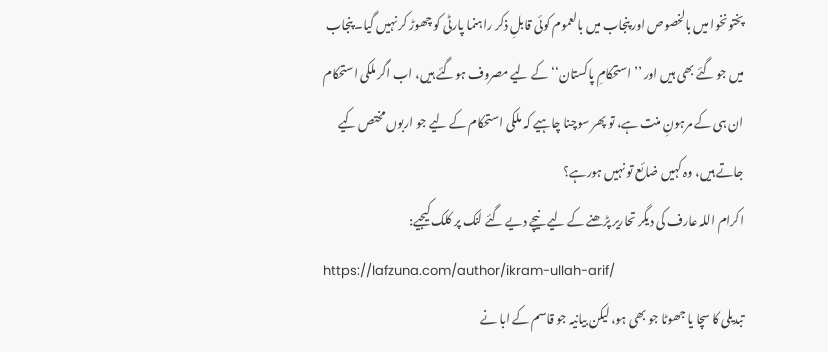پختونخوا میں بالخصوص اور پنجاب میں بالعموم کوئی قابلِ ذکر راہنما پارٹی کو چھوڑ کر نہیں گیا۔ پنجاب میں جو گئے بھی ہیں اور ’’استحکامِ پاکستان‘‘ کے لیے مصروف ہوگئے ہیں، اب اگر ملکی استحکام ان ہی کے مرہونِ منت ہے، تو پھر سوچنا چاہیے کہ ملکی استحکام کے لیے جو اربوں مختص کیے جاتے ہیں، وہ کہیں ضائع تو نہیں ہورہے؟
اکرام اللہ عارف کی دیگر تحاریر پڑھنے کے لیے نیچے دیے گئے لنک پر کلک کیجیے:
https://lafzuna.com/author/ikram-ullah-arif/
تبدیلی کا سچا یا جھوٹا جو بھی ہو، لیکن بیانیہ جو قاسم کے ابا نے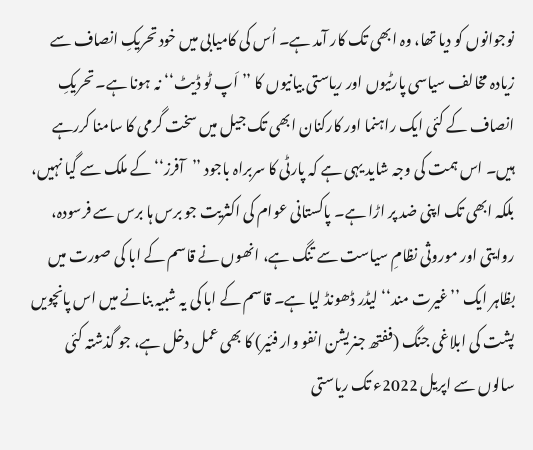نوجوانوں کو دیا تھا، وہ ابھی تک کار آمد ہے۔ اُس کی کامیابی میں خود تحریکِ انصاف سے زیادہ مخالف سیاسی پارٹیوں اور ریاستی بیانیوں کا ’’اَپ ٹو ڈیٹ‘‘ نہ ہونا ہے۔ تحریکِ انصاف کے کئی ایک راہنما اور کارکنان ابھی تک جیل میں سخت گرمی کا سامنا کررہے ہیں۔ اس ہمت کی وجہ شاید یہی ہے کہ پارٹی کا سربراہ باجود ’’آفرز‘‘ کے ملک سے گیا نہیں، بلکہ ابھی تک اپنی ضد پر اڑا ہے۔ پاکستانی عوام کی اکثریت جو برس ہا برس سے فرسودہ، روایتی اور موروثی نظامِ سیاست سے تنگ ہے، انھوں نے قاسم کے ابا کی صورت میں بظاہر ایک ’’غیرت مند‘‘ لیڈر ڈھونڈ لیا ہے۔ قاسم کے ابا کی یہ شبیہ بنانے میں اس پانچویں پشت کی ابلاغی جنگ (ففتھ جنریشن انفو وار فئیر) کا بھی عمل دخل ہے، جو گذشتہ کئی سالوں سے اپریل 2022ء تک ریاستی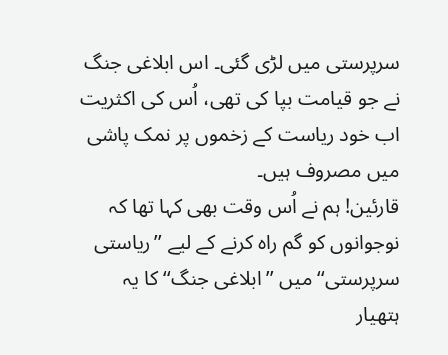سرپرستی میں لڑی گئی۔ اس ابلاغی جنگ نے جو قیامت بپا کی تھی، اُس کی اکثریت اب خود ریاست کے زخموں پر نمک پاشی میں مصروف ہیں۔
قارئین! ہم نے اُس وقت بھی کہا تھا کہ نوجوانوں کو گم راہ کرنے کے لیے ’’ریاستی سرپرستی‘‘ میں ’’ابلاغی جنگ‘‘ کا یہ ہتھیار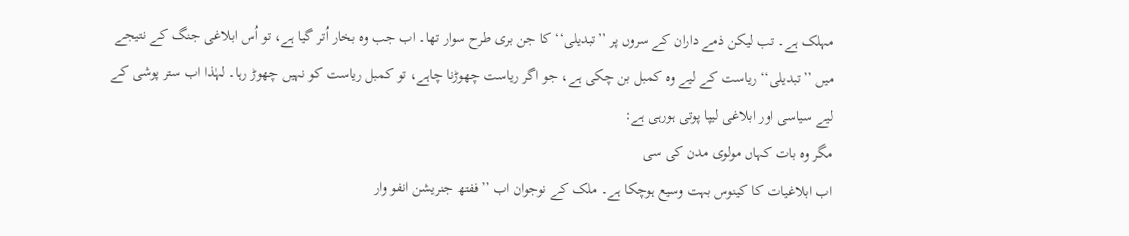مہلک ہے۔ تب لیکن ذمے داران کے سروں پر ’’تبدیلی‘‘ کا جن بری طرح سوار تھا۔ اب جب وہ بخار اُتر گیا ہے، تو اُس ابلاغی جنگ کے نتیجے میں ’’تبدیلی‘‘ ریاست کے لیے وہ کمبل بن چکی ہے، جو اگر ریاست چھوڑنا چاہے، تو کمبل ریاست کو نہیں چھوڑ رہا۔ لہٰذا اب ستر پوشی کے لیے سیاسی اور ابلاغی لیپا پوتی ہورہی ہے:
مگر وہ بات کہاں مولوی مدن کی سی
اب ابلاغیات کا کینوس بہت وسیع ہوچکا ہے۔ ملک کے نوجوان اب ’’ففتھ جنریشن انفو وار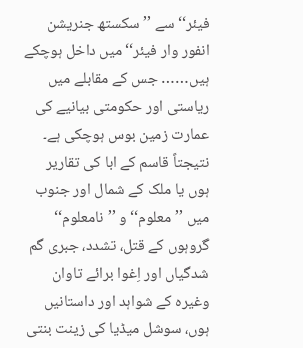فیئر‘‘ سے ’’سکستھ جنریشن انفور وار فیئر‘‘ میں داخل ہوچکے ہیں…… جس کے مقابلے میں ریاستی اور حکومتی بیانیے کی عمارت زمین بوس ہوچکی ہے۔ نتیجتاً قاسم کے ابا کی تقاریر ہوں یا ملک کے شمال اور جنوب میں ’’معلوم‘‘ و ’’نامعلوم‘‘ گروہوں کے قتل، تشدد، جبری گم شدگیاں اور اِغوا برائے تاوان وغیرہ کے شواہد اور داستانیں ہوں، سوشل میڈیا کی زینت بنتی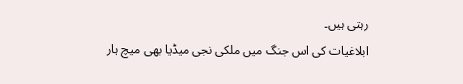رہتی ہیں۔
ابلاغیات کی اس جنگ میں ملکی نجی میڈیا بھی میچ ہار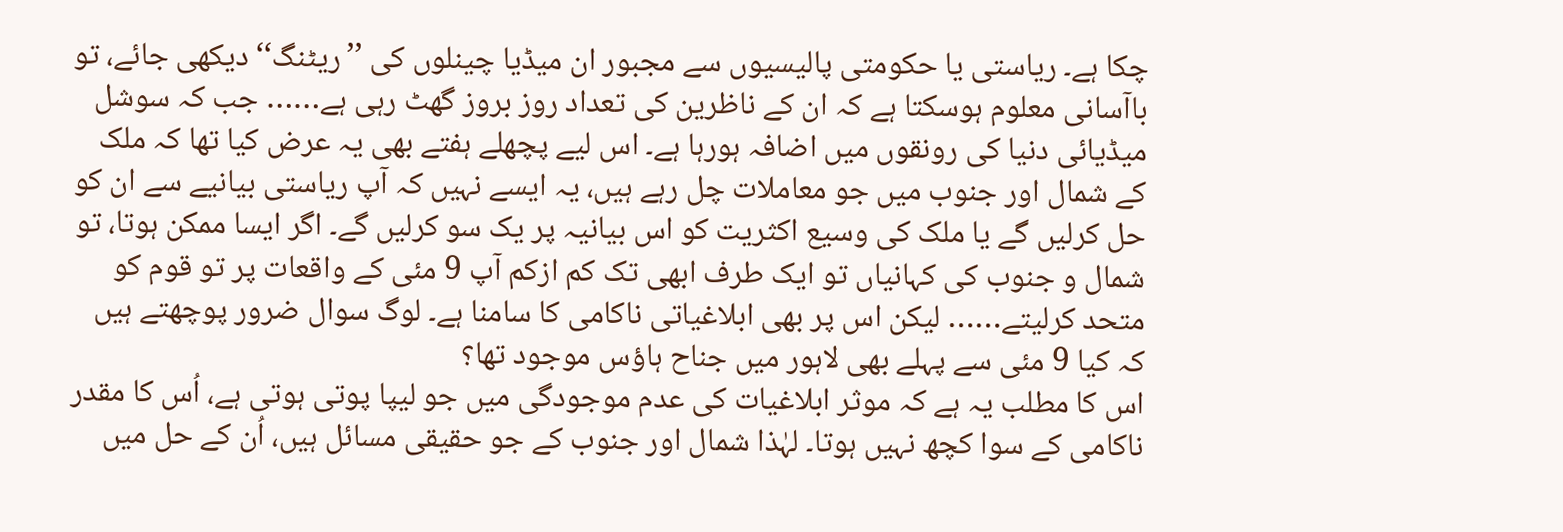چکا ہے۔ ریاستی یا حکومتی پالیسیوں سے مجبور ان میڈیا چینلوں کی ’’ریٹنگ‘‘ دیکھی جائے، تو باآسانی معلوم ہوسکتا ہے کہ ان کے ناظرین کی تعداد روز بروز گھٹ رہی ہے…… جب کہ سوشل میڈیائی دنیا کی رونقوں میں اضافہ ہورہا ہے۔ اس لیے پچھلے ہفتے بھی یہ عرض کیا تھا کہ ملک کے شمال اور جنوب میں جو معاملات چل رہے ہیں، یہ ایسے نہیں کہ آپ ریاستی بیانیے سے ان کو حل کرلیں گے یا ملک کی وسیع اکثریت کو اس بیانیہ پر یک سو کرلیں گے۔ اگر ایسا ممکن ہوتا، تو شمال و جنوب کی کہانیاں تو ایک طرف ابھی تک کم ازکم آپ 9 مئی کے واقعات پر تو قوم کو متحد کرلیتے…… لیکن اس پر بھی ابلاغیاتی ناکامی کا سامنا ہے۔ لوگ سوال ضرور پوچھتے ہیں کہ کیا 9 مئی سے پہلے بھی لاہور میں جناح ہاؤس موجود تھا؟
اس کا مطلب یہ ہے کہ موثر ابلاغیات کی عدم موجودگی میں جو لیپا پوتی ہوتی ہے، اُس کا مقدر ناکامی کے سوا کچھ نہیں ہوتا۔ لہٰذا شمال اور جنوب کے جو حقیقی مسائل ہیں، اُن کے حل میں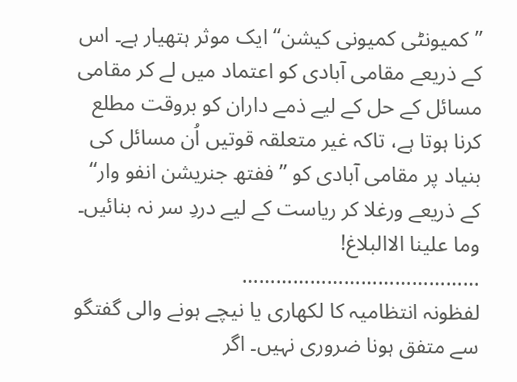’’کمیونٹی کمیونی کیشن‘‘ ایک موثر ہتھیار ہے۔ اس کے ذریعے مقامی آبادی کو اعتماد میں لے کر مقامی مسائل کے حل کے لیے ذمے داران کو بروقت مطلع کرنا ہوتا ہے، تاکہ غیر متعلقہ قوتیں اُن مسائل کی بنیاد پر مقامی آبادی کو ’’ففتھ جنریشن انفو وار‘‘ کے ذریعے ورغلا کر ریاست کے لیے دردِ سر نہ بنائیں۔
وما علینا الاالبلاغ!
……………………………………
لفظونہ انتظامیہ کا لکھاری یا نیچے ہونے والی گفتگو سے متفق ہونا ضروری نہیں۔ اگر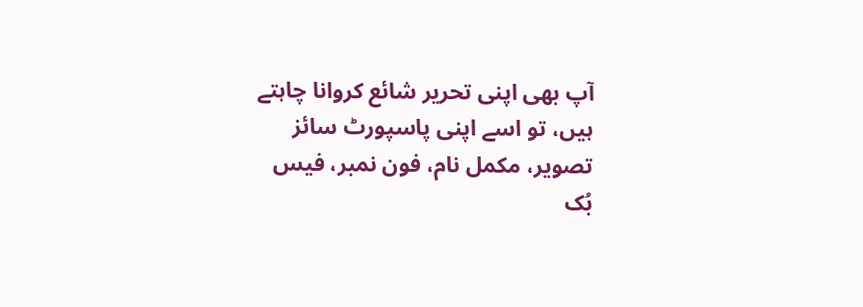آپ بھی اپنی تحریر شائع کروانا چاہتے ہیں، تو اسے اپنی پاسپورٹ سائز تصویر، مکمل نام، فون نمبر، فیس بُک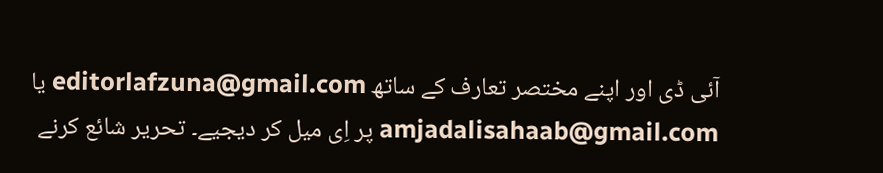آئی ڈی اور اپنے مختصر تعارف کے ساتھ editorlafzuna@gmail.com یا amjadalisahaab@gmail.com پر اِی میل کر دیجیے۔ تحریر شائع کرنے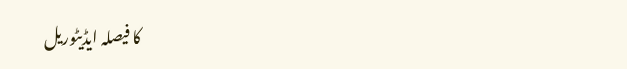کا فیصلہ ایڈیٹوریل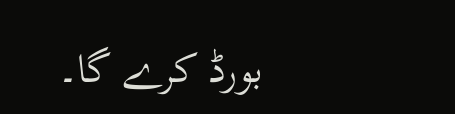بورڈ کرے گا۔